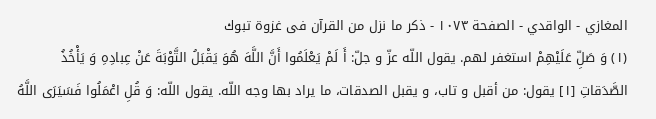المغازي - الواقدي - الصفحة ١٠٧٣ - ذكر ما نزل من القرآن فى غزوة تبوك
(١) وَ صَلِّ عَلَيْهِمْ استغفر لهم. يقول اللّه عزّ و جلّ: أَ لَمْ يَعْلَمُوا أَنَّ اللَّهَ هُوَ يَقْبَلُ التَّوْبَةَ عَنْ عِبادِهِ وَ يَأْخُذُ الصَّدَقاتِ [١] يقول: من أقبل و تاب، و يقبل الصدقات، ما يراد بها وجه اللّه. يقول اللّه: وَ قُلِ اعْمَلُوا فَسَيَرَى اللَّهُ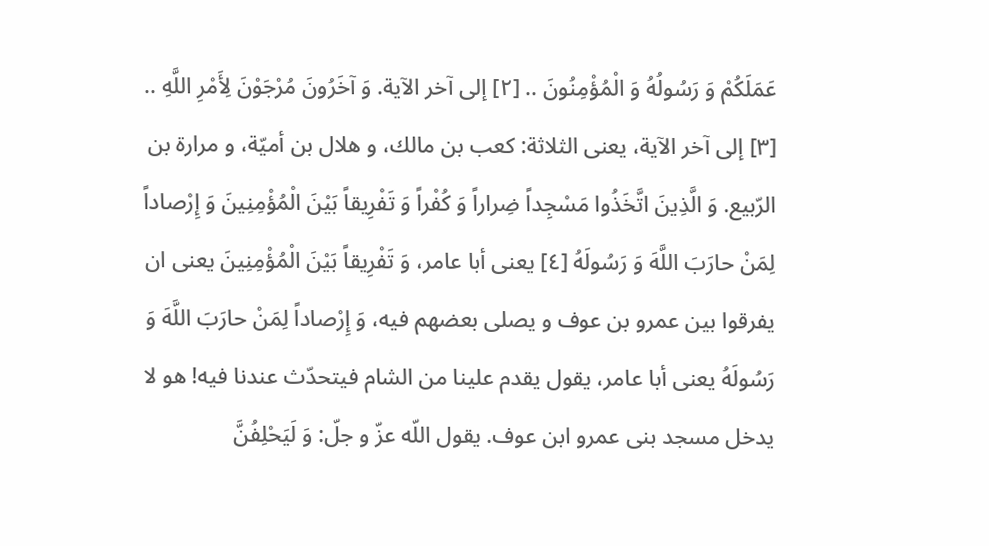عَمَلَكُمْ وَ رَسُولُهُ وَ الْمُؤْمِنُونَ .. [٢] إلى آخر الآية. وَ آخَرُونَ مُرْجَوْنَ لِأَمْرِ اللَّهِ .. [٣] إلى آخر الآية، يعنى الثلاثة: كعب بن مالك، و هلال بن أميّة، و مرارة بن الرّبيع. وَ الَّذِينَ اتَّخَذُوا مَسْجِداً ضِراراً وَ كُفْراً وَ تَفْرِيقاً بَيْنَ الْمُؤْمِنِينَ وَ إِرْصاداً لِمَنْ حارَبَ اللَّهَ وَ رَسُولَهُ [٤] يعنى أبا عامر، وَ تَفْرِيقاً بَيْنَ الْمُؤْمِنِينَ يعنى ان يفرقوا بين عمرو بن عوف و يصلى بعضهم فيه، وَ إِرْصاداً لِمَنْ حارَبَ اللَّهَ وَ رَسُولَهُ يعنى أبا عامر، يقول يقدم علينا من الشام فيتحدّث عندنا فيه! هو لا يدخل مسجد بنى عمرو ابن عوف. يقول اللّه عزّ و جلّ: وَ لَيَحْلِفُنَّ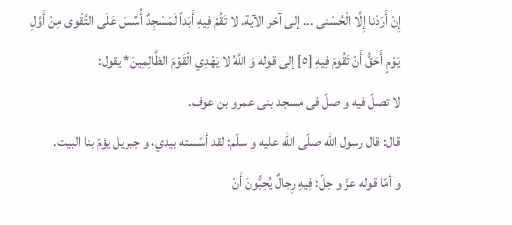إِنْ أَرَدْنا إِلَّا الْحُسْنى ... إلى آخر الآية. لا تَقُمْ فِيهِ أَبَداً لَمَسْجِدٌ أُسِّسَ عَلَى التَّقْوى مِنْ أَوَّلِ يَوْمٍ أَحَقُّ أَنْ تَقُومَ فِيهِ [٥] إلى قوله وَ اللَّهُ لا يَهْدِي الْقَوْمَ الظَّالِمِينَ* يقول:
لا تصلّ فيه و صلّ فى مسجد بنى عمرو بن عوف.
قال: قال رسول اللّه صلّى اللّه عليه و سلّم: لقد أسّسته بيدي، و جبريل يؤمّ بنا البيت.
و أمّا قوله عزّ و جلّ: فِيهِ رِجالٌ يُحِبُّونَ أَنْ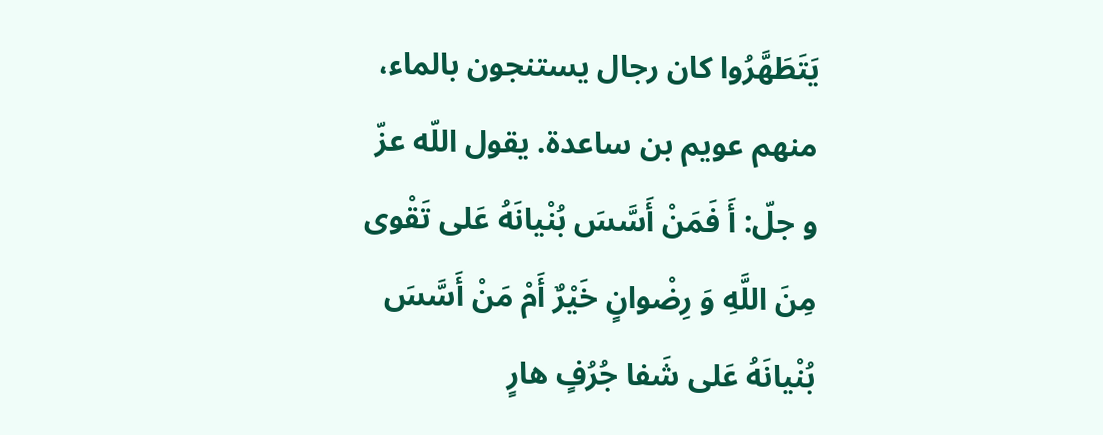يَتَطَهَّرُوا كان رجال يستنجون بالماء، منهم عويم بن ساعدة. يقول اللّه عزّ و جلّ: أَ فَمَنْ أَسَّسَ بُنْيانَهُ عَلى تَقْوى مِنَ اللَّهِ وَ رِضْوانٍ خَيْرٌ أَمْ مَنْ أَسَّسَ بُنْيانَهُ عَلى شَفا جُرُفٍ هارٍ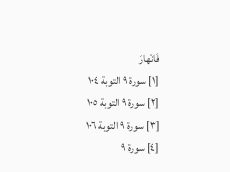فَانْهارَ
[١] سورة ٩ التوبة ١٠٤
[٢] سورة ٩ التوبة ١٠٥
[٣] سورة ٩ التوبة ١٠٦
[٤] سورة ٩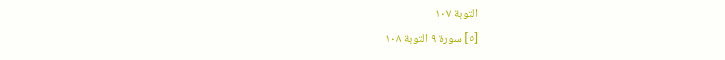التوبة ١٠٧
[٥] سورة ٩ التوبة ١٠٨